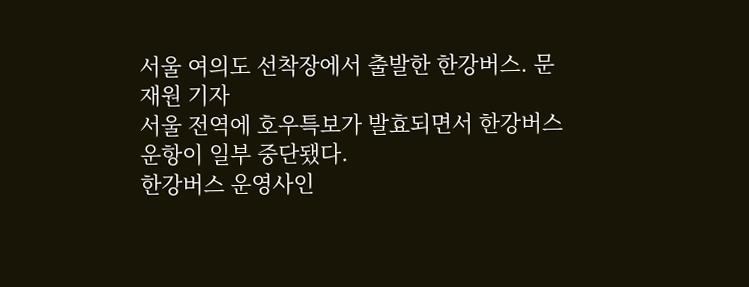서울 여의도 선착장에서 출발한 한강버스. 문재원 기자
서울 전역에 호우특보가 발효되면서 한강버스 운항이 일부 중단됐다.
한강버스 운영사인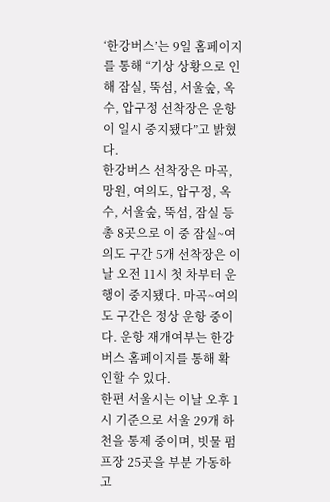‘한강버스’는 9일 홈페이지를 통해 “기상 상황으로 인해 잠실, 뚝섬, 서울숲, 옥수, 압구정 선착장은 운항이 일시 중지됐다”고 밝혔다.
한강버스 선착장은 마곡, 망원, 여의도, 압구정, 옥수, 서울숲, 뚝섬, 잠실 등 총 8곳으로 이 중 잠실~여의도 구간 5개 선착장은 이날 오전 11시 첫 차부터 운행이 중지됐다. 마곡~여의도 구간은 정상 운항 중이다. 운항 재개여부는 한강버스 홈페이지를 통해 확인할 수 있다.
한편 서울시는 이날 오후 1시 기준으로 서울 29개 하천을 통제 중이며, 빗물 펌프장 25곳을 부분 가동하고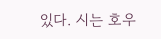있다. 시는 호우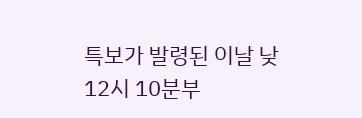특보가 발령된 이날 낮 12시 10분부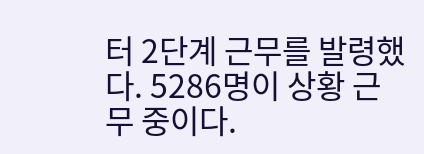터 2단계 근무를 발령했다. 5286명이 상황 근무 중이다.